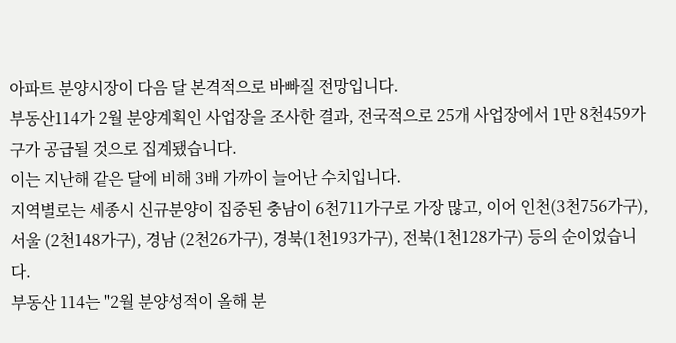아파트 분양시장이 다음 달 본격적으로 바빠질 전망입니다.
부동산114가 2월 분양계획인 사업장을 조사한 결과, 전국적으로 25개 사업장에서 1만 8천459가구가 공급될 것으로 집계됐습니다.
이는 지난해 같은 달에 비해 3배 가까이 늘어난 수치입니다.
지역별로는 세종시 신규분양이 집중된 충남이 6천711가구로 가장 많고, 이어 인천(3천756가구), 서울 (2천148가구), 경남 (2천26가구), 경북(1천193가구), 전북(1천128가구) 등의 순이었습니다.
부동산 114는 "2월 분양성적이 올해 분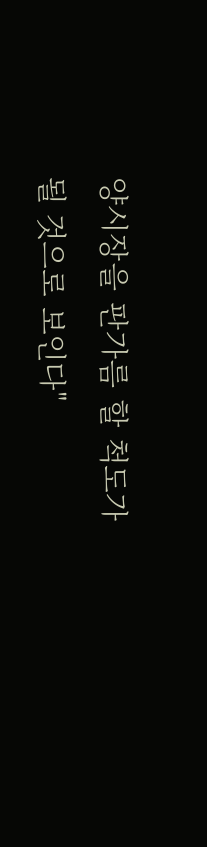양시장을 판가름 할 척도가 될 것으로 보인다"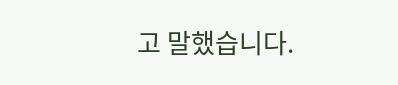고 말했습니다.